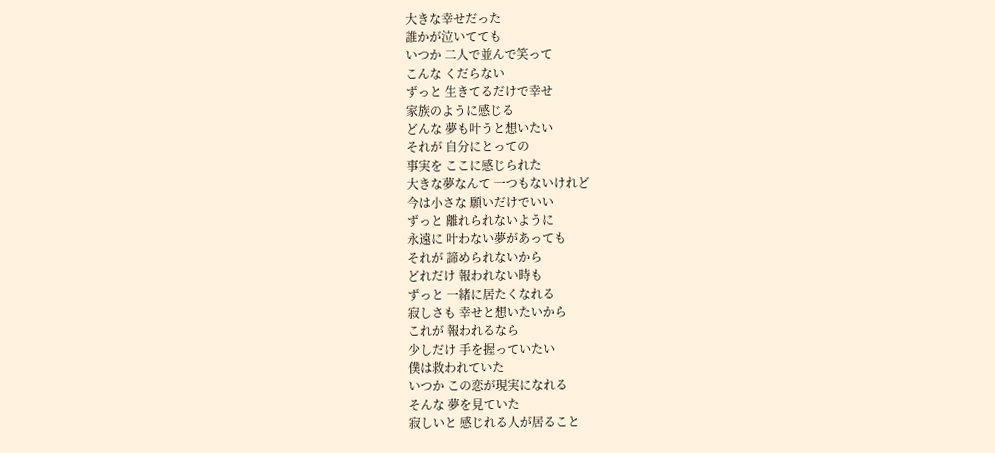大きな幸せだった
誰かが泣いてても
いつか 二人で並んで笑って
こんな くだらない
ずっと 生きてるだけで幸せ
家族のように感じる
どんな 夢も叶うと想いたい
それが 自分にとっての
事実を ここに感じられた
大きな夢なんて 一つもないけれど
今は小さな 願いだけでいい
ずっと 離れられないように
永遠に 叶わない夢があっても
それが 諦められないから
どれだけ 報われない時も
ずっと 一緒に居たくなれる
寂しさも 幸せと想いたいから
これが 報われるなら
少しだけ 手を握っていたい
僕は救われていた
いつか この恋が現実になれる
そんな 夢を見ていた
寂しいと 感じれる人が居ること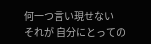何一つ言い現せない
それが 自分にとっての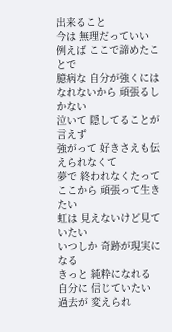出来ること
今は 無理だっていい
例えば ここで諦めたことで
臆病な 自分が強くには
なれないから 頑張るしかない
泣いて 隠してることが言えず
強がって 好きさえも伝えられなくて
夢で 終われなくたって
ここから 頑張って生きたい
虹は 見えないけど見ていたい
いつしか 奇跡が現実になる
きっと 純粋になれる
自分に 信じていたい
過去が 変えられ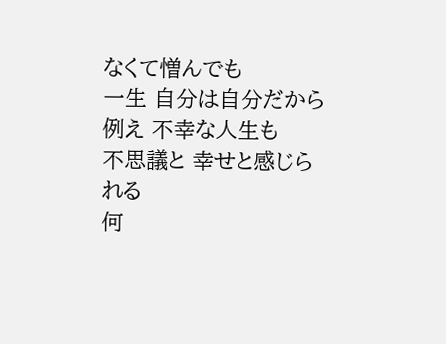なくて憎んでも
一生 自分は自分だから
例え 不幸な人生も
不思議と 幸せと感じられる
何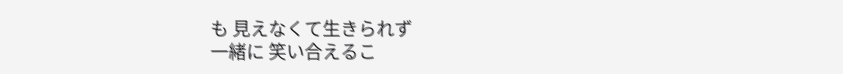も 見えなくて生きられず
一緒に 笑い合えるこ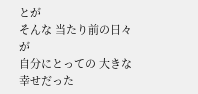とが
そんな 当たり前の日々が
自分にとっての 大きな幸せだった